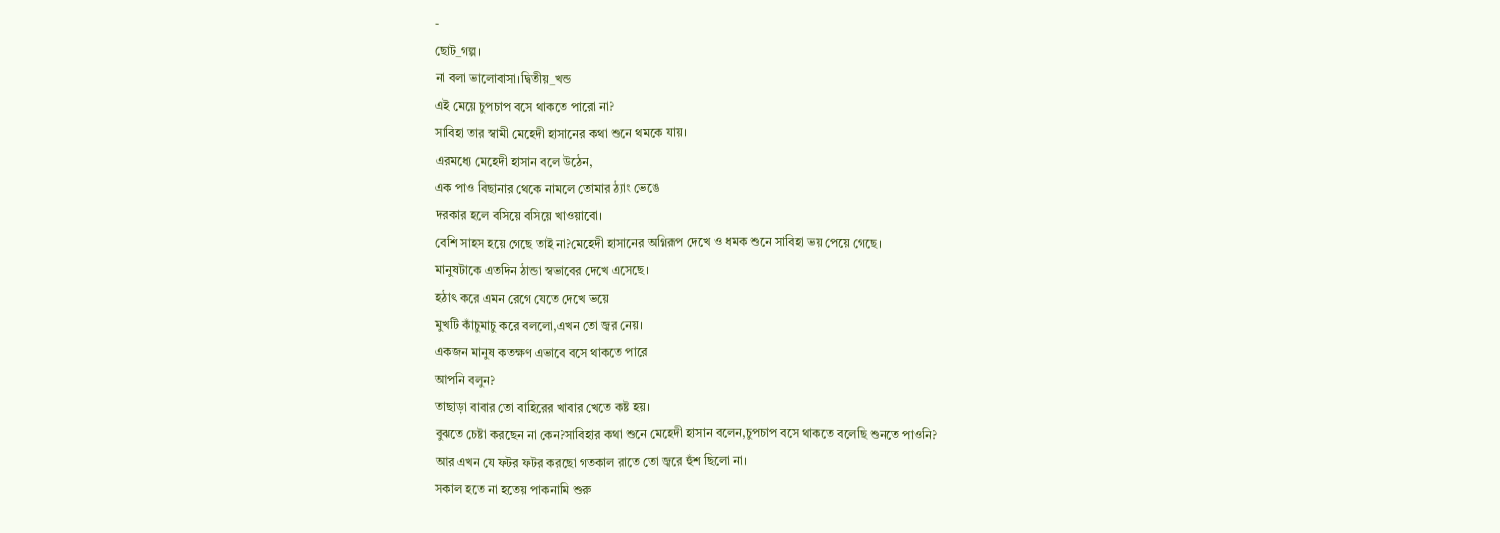-
ছোট_গল্প।
না বলা ভালোবাসা।দ্বিতীয়_খন্ড
এই মেয়ে চুপচাপ বসে থাকতে পারো না?
সাবিহা তার স্বামী মেহেদী হাসানের কথা শুনে থমকে যায়।
এরমধ্যে মেহেদী হাসান বলে উঠেন,
এক পাও বিছানার থেকে নামলে তোমার ঠ্যাং ভেঙে
দরকার হলে বসিয়ে বসিয়ে খাওয়াবো।
বেশি সাহস হয়ে গেছে তাই না?মেহেদী হাসানের অগ্নিরূপ দেখে ও ধমক শুনে সাবিহা ভয় পেয়ে গেছে।
মানুষটাকে এতদিন ঠান্ডা স্বভাবের দেখে এসেছে।
হঠাৎ করে এমন রেগে যেতে দেখে ভয়ে
মুখটি কাঁচুমাচু করে বললো,এখন তো জ্বর নেয়।
একজন মানুষ কতক্ষণ এভাবে বসে থাকতে পারে
আপনি বলুন?
তাছাড়া বাবার তো বাহিরের খাবার খেতে কষ্ট হয়।
বুঝতে চেষ্টা করছেন না কেন?সাবিহার কথা শুনে মেহেদী হাসান বলেন,চুপচাপ বসে থাকতে বলেছি শুনতে পাওনি?
আর এখন যে ফটর ফটর করছো গতকাল রাতে তো জ্বরে হুঁশ ছিলো না।
সকাল হতে না হতেয় পাকনামি শুরু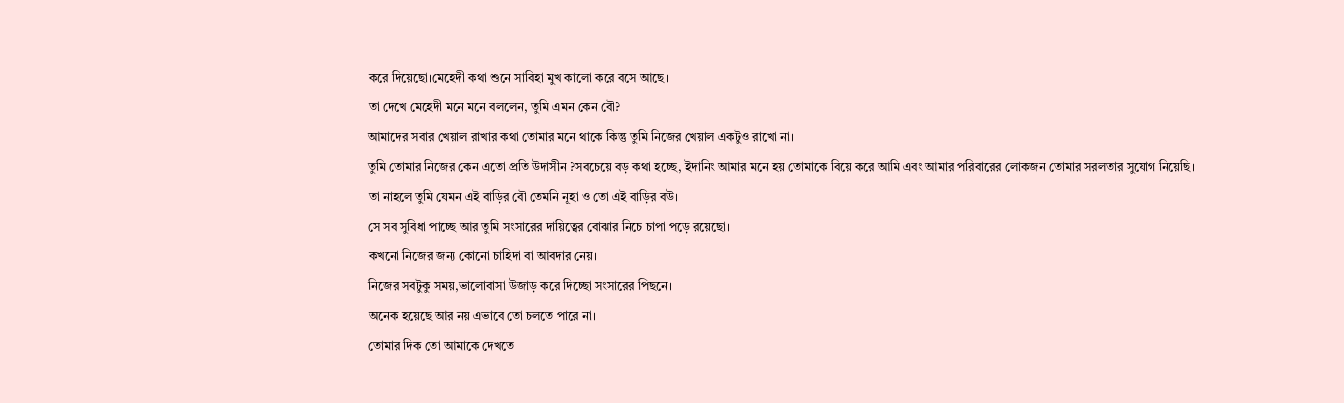করে দিয়েছো।মেহেদী কথা শুনে সাবিহা মুখ কালো করে বসে আছে।
তা দেখে মেহেদী মনে মনে বললেন, তুমি এমন কেন বৌ?
আমাদের সবার খেয়াল রাখার কথা তোমার মনে থাকে কিন্তু তুমি নিজের খেয়াল একটুও রাখো না।
তুমি তোমার নিজের কেন এতো প্রতি উদাসীন ?সবচেয়ে বড় কথা হচ্ছে, ইদানিং আমার মনে হয় তোমাকে বিয়ে করে আমি এবং আমার পরিবারের লোকজন তোমার সরলতার সুযোগ নিয়েছি।
তা নাহলে তুমি যেমন এই বাড়ির বৌ তেমনি নূহা ও তো এই বাড়ির বউ।
সে সব সুবিধা পাচ্ছে আর তুমি সংসারের দায়িত্বের বোঝার নিচে চাপা পড়ে রয়েছো।
কখনো নিজের জন্য কোনো চাহিদা বা আবদার নেয়।
নিজের সবটুকু সময়,ভালোবাসা উজাড় করে দিচ্ছো সংসারের পিছনে।
অনেক হয়েছে আর নয় এভাবে তো চলতে পারে না।
তোমার দিক তো আমাকে দেখতে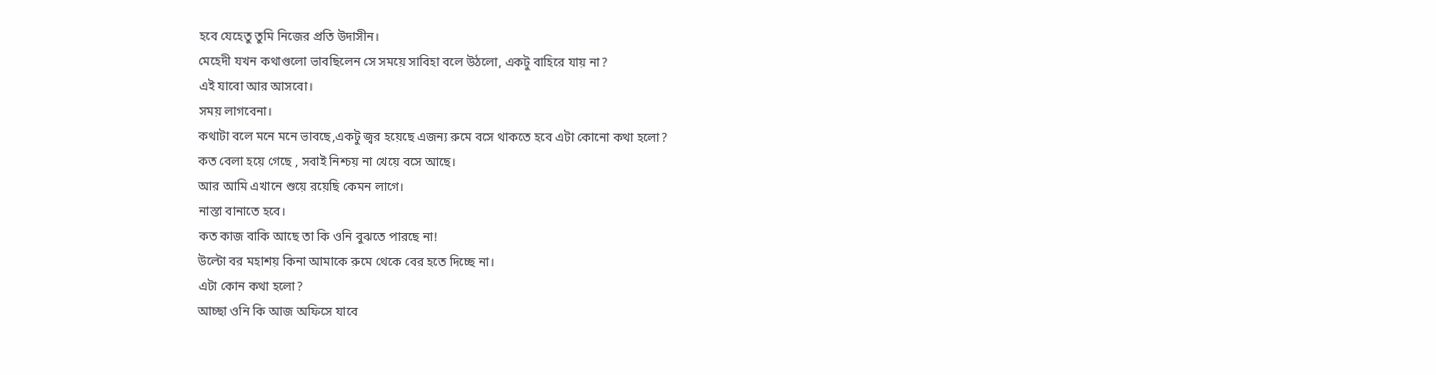হবে যেহেতু তুমি নিজের প্রতি উদাসীন।
মেহেদী যখন কথাগুলো ভাবছিলেন সে সময়ে সাবিহা বলে উঠলো, একটু বাহিরে যায় না?
এই যাবো আর আসবো।
সময় লাগবেনা।
কথাটা বলে মনে মনে ভাবছে,একটু জ্বর হয়েছে এজন্য রুমে বসে থাকতে হবে এটা কোনো কথা হলো?
কত বেলা হয়ে গেছে , সবাই নিশ্চয় না খেয়ে বসে আছে।
আর আমি এখানে শুয়ে রয়েছি কেমন লাগে।
নাস্তা বানাতে হবে।
কত কাজ বাকি আছে তা কি ওনি বুঝতে পারছে না!
উল্টো বর মহাশয় কিনা আমাকে রুমে থেকে বের হতে দিচ্ছে না।
এটা কোন কথা হলো?
আচ্ছা ওনি কি আজ অফিসে যাবে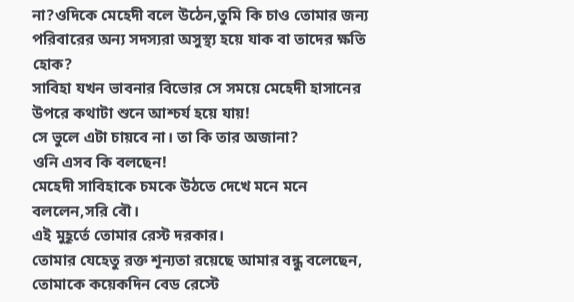না?ওদিকে মেহেদী বলে উঠেন,তুমি কি চাও তোমার জন্য পরিবারের অন্য সদস্যরা অসুস্থ্য হয়ে যাক বা তাদের ক্ষতি হোক?
সাবিহা যখন ভাবনার বিভোর সে সময়ে মেহেদী হাসানের উপরে কথাটা শুনে আশ্চর্য হয়ে যায়!
সে ভুলে এটা চায়বে না। তা কি তার অজানা?
ওনি এসব কি বলছেন!
মেহেদী সাবিহাকে চমকে উঠতে দেখে মনে মনে বললেন,সরি বৌ।
এই মুহূর্তে তোমার রেস্ট দরকার।
তোমার যেহেতু রক্ত শূন্যতা রয়েছে আমার বন্ধু বলেছেন, তোমাকে কয়েকদিন বেড রেস্টে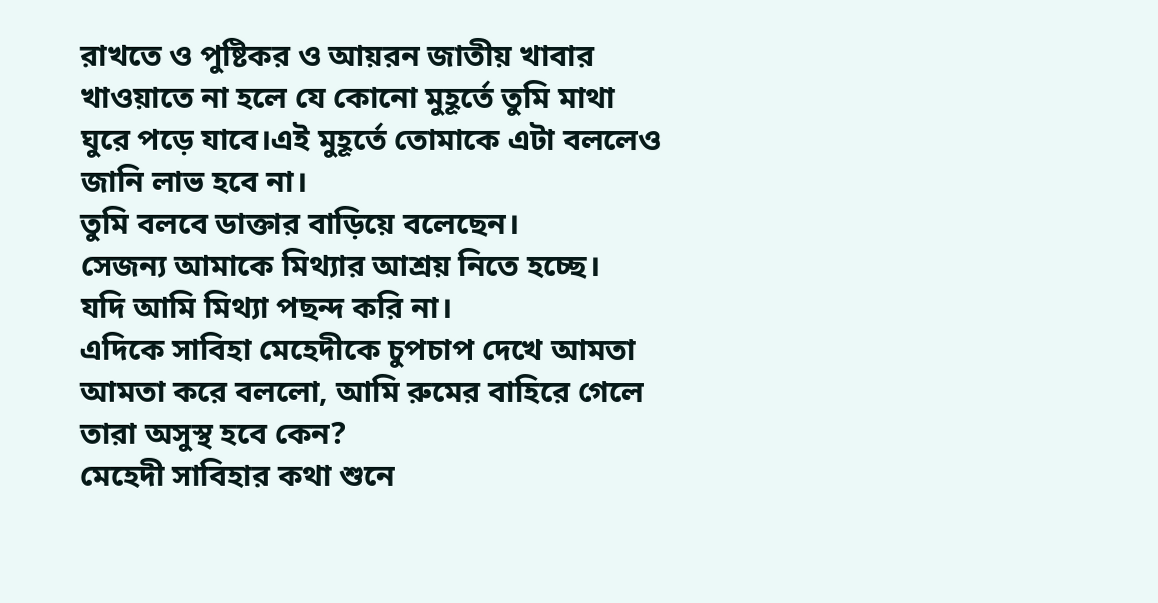রাখতে ও পুষ্টিকর ও আয়রন জাতীয় খাবার খাওয়াতে না হলে যে কোনো মুহূর্তে তুমি মাথা ঘুরে পড়ে যাবে।এই মুহূর্তে তোমাকে এটা বললেও জানি লাভ হবে না।
তুমি বলবে ডাক্তার বাড়িয়ে বলেছেন।
সেজন্য আমাকে মিথ্যার আশ্রয় নিতে হচ্ছে।
যদি আমি মিথ্যা পছন্দ করি না।
এদিকে সাবিহা মেহেদীকে চুপচাপ দেখে আমতা আমতা করে বললো, আমি রুমের বাহিরে গেলে তারা অসুস্থ হবে কেন?
মেহেদী সাবিহার কথা শুনে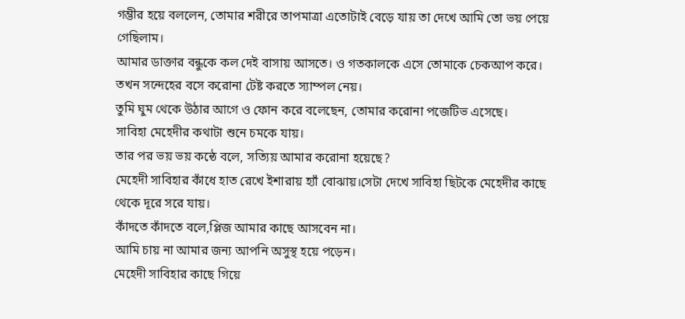গম্ভীর হয়ে বললেন, তোমার শরীরে তাপমাত্রা এতোটাই বেড়ে যায় তা দেখে আমি তো ভয় পেয়ে গেছিলাম।
আমার ডাক্তার বন্ধুকে কল দেই বাসায় আসতে। ও গতকালকে এসে তোমাকে চেকআপ করে।
তখন সন্দেহের বসে করোনা টেষ্ট করতে স্যাম্পল নেয়।
তুমি ঘুম থেকে উঠার আগে ও ফোন করে বলেছেন, তোমার করোনা পজেটিভ এসেছে।
সাবিহা মেহেদীর কথাটা শুনে চমকে যায়।
তার পর ভয় ভয় কন্ঠে বলে, সত্যিয় আমার করোনা হয়েছে?
মেহেদী সাবিহার কাঁধে হাত রেখে ইশারায় হ্যাঁ বোঝায়।সেটা দেখে সাবিহা ছিটকে মেহেদীর কাছে থেকে দূরে সরে যায়।
কাঁদতে কাঁদতে বলে,প্লিজ আমার কাছে আসবেন না।
আমি চায় না আমার জন্য আপনি অসুস্থ হয়ে পড়েন।
মেহেদী সাবিহার কাছে গিয়ে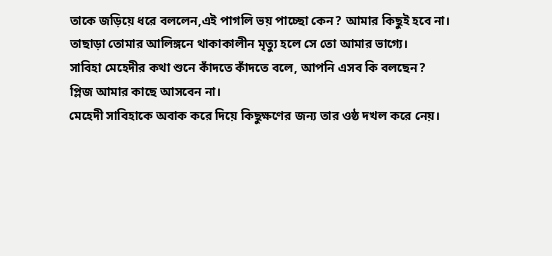তাকে জড়িয়ে ধরে বললেন,এই পাগলি ভয় পাচ্ছো কেন? আমার কিছুই হবে না।
তাছাড়া তোমার আলিঙ্গনে থাকাকালীন মৃত্যু হলে সে তো আমার ভাগ্যে।
সাবিহা মেহেদীর কথা শুনে কাঁদতে কাঁদতে বলে, আপনি এসব কি বলছেন?
প্লিজ আমার কাছে আসবেন না।
মেহেদী সাবিহাকে অবাক করে দিয়ে কিছুক্ষণের জন্য তার ওষ্ঠ দখল করে নেয়।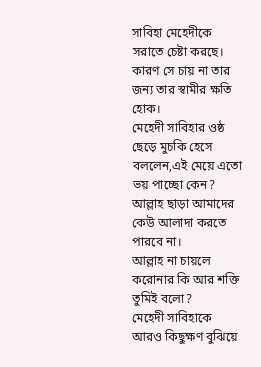সাবিহা মেহেদীকে সরাতে চেষ্টা করছে।
কারণ সে চায় না তার জন্য তার স্বামীর ক্ষতি হোক।
মেহেদী সাবিহার ওষ্ঠ ছেড়ে মুচকি হেসে বললেন,এই মেয়ে এতো ভয় পাচ্ছো কেন?
আল্লাহ ছাড়া আমাদের কেউ আলাদা করতে পারবে না।
আল্লাহ না চায়লে করোনার কি আর শক্তি
তুমিই বলো?
মেহেদী সাবিহাকে আরও কিছুক্ষণ বুঝিয়ে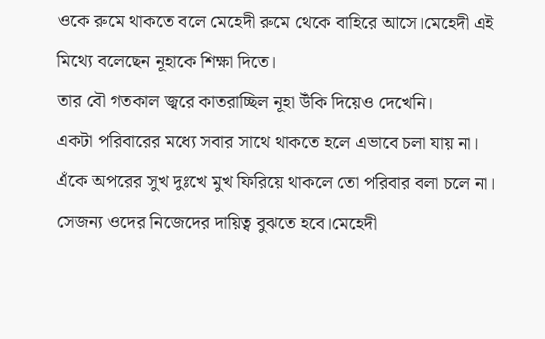ওকে রুমে থাকতে বলে মেহেদী রুমে থেকে বাহিরে আসে।মেহেদী এই মিথ্যে বলেছেন নূহাকে শিক্ষা দিতে।
তার বৌ গতকাল জ্বরে কাতরাচ্ছিল নূহা উঁকি দিয়েও দেখেনি।
একটা পরিবারের মধ্যে সবার সাথে থাকতে হলে এভাবে চলা যায় না।
এঁকে অপরের সুখ দুঃখে মুখ ফিরিয়ে থাকলে তো পরিবার বলা চলে না।
সেজন্য ওদের নিজেদের দায়িত্ব বুঝতে হবে।মেহেদী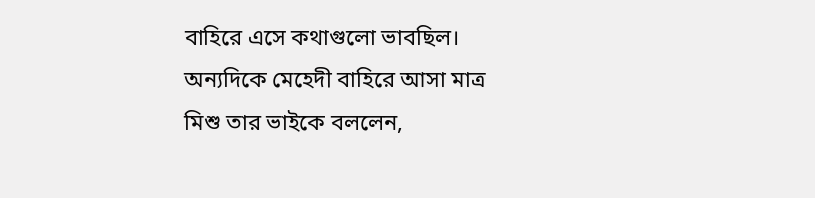বাহিরে এসে কথাগুলো ভাবছিল।
অন্যদিকে মেহেদী বাহিরে আসা মাত্র মিশু তার ভাইকে বললেন,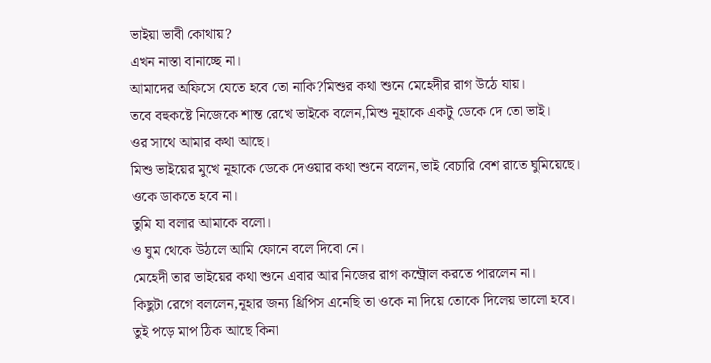ভাইয়া ভাবী কোথায়?
এখন নাস্তা বানাচ্ছে না।
আমাদের অফিসে যেতে হবে তো নাকি?মিশুর কথা শুনে মেহেদীর রাগ উঠে যায়।
তবে বহুকষ্টে নিজেকে শান্ত রেখে ভাইকে বলেন,মিশু নূহাকে একটু ডেকে দে তো ভাই।
ওর সাথে আমার কথা আছে।
মিশু ভাইয়ের মুখে নূহাকে ডেকে দেওয়ার কথা শুনে বলেন,ভাই বেচারি বেশ রাতে ঘুমিয়েছে।
ওকে ডাকতে হবে না।
তুমি যা বলার আমাকে বলো।
ও ঘুম থেকে উঠলে আমি ফোনে বলে দিবো নে।
মেহেদী তার ভাইয়ের কথা শুনে এবার আর নিজের রাগ কন্ট্রোল করতে পারলেন না।
কিছুটা রেগে বললেন,নূহার জন্য থ্রিপিস এনেছি তা ওকে না দিয়ে তোকে দিলেয় ভালো হবে।
তুই পড়ে মাপ ঠিক আছে কিনা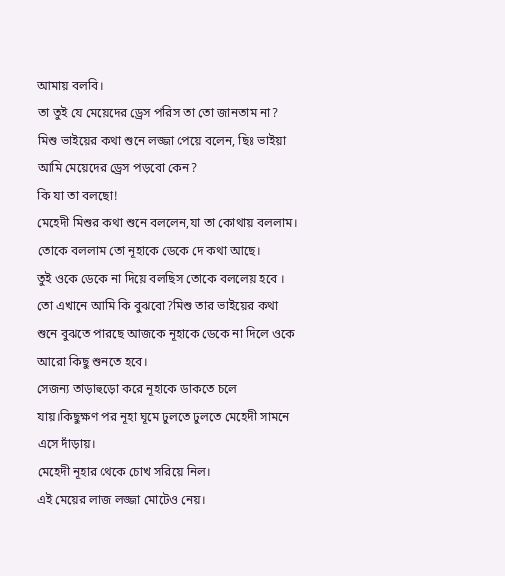আমায় বলবি।
তা তুই যে মেয়েদের ড্রেস পরিস তা তো জানতাম না?
মিশু ভাইয়ের কথা শুনে লজ্জা পেয়ে বলেন, ছিঃ ভাইয়া আমি মেয়েদের ড্রেস পড়বো কেন?
কি যা তা বলছো!
মেহেদী মিশুর কথা শুনে বললেন,যা তা কোথায় বললাম।
তোকে বললাম তো নূহাকে ডেকে দে কথা আছে।
তুই ওকে ডেকে না দিয়ে বলছিস তোকে বললেয় হবে ।
তো এখানে আমি কি বুঝবো?মিশু তার ভাইয়ের কথা শুনে বুঝতে পারছে আজকে নূহাকে ডেকে না দিলে ওকে আরো কিছু শুনতে হবে।
সেজন্য তাড়াহুড়ো করে নূহাকে ডাকতে চলে যায়।কিছুক্ষণ পর নূহা ঘূমে ঢুলতে ঢুলতে মেহেদী সামনে এসে দাঁড়ায়।
মেহেদী নূহার থেকে চোখ সরিয়ে নিল।
এই মেয়ের লাজ লজ্জা মোটেও নেয়।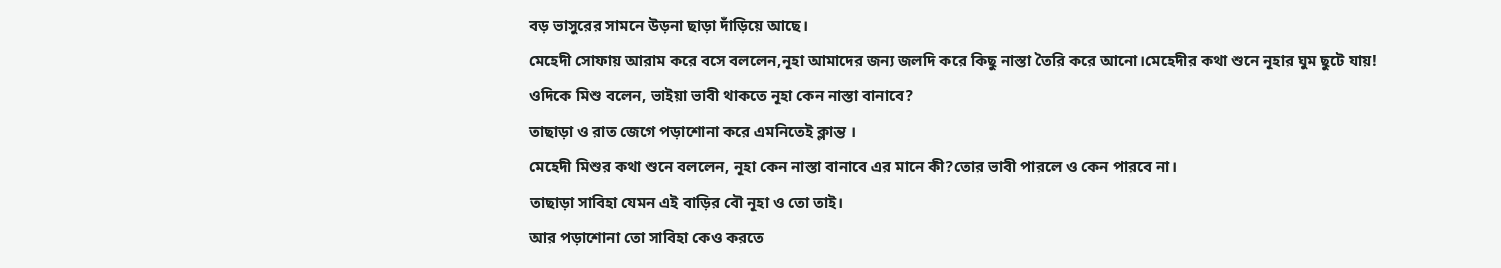বড় ভাসুরের সামনে উড়না ছাড়া দাঁড়িয়ে আছে।
মেহেদী সোফায় আরাম করে বসে বললেন,নূহা আমাদের জন্য জলদি করে কিছু নাস্তা তৈরি করে আনো।মেহেদীর কথা শুনে নূহার ঘুম ছুটে যায়!
ওদিকে মিশু বলেন, ভাইয়া ভাবী থাকতে নূহা কেন নাস্তা বানাবে?
তাছাড়া ও রাত জেগে পড়াশোনা করে এমনিতেই ক্লান্ত ।
মেহেদী মিশুর কথা শুনে বললেন, নূহা কেন নাস্তা বানাবে এর মানে কী?তোর ভাবী পারলে ও কেন পারবে না।
তাছাড়া সাবিহা যেমন এই বাড়ির বৌ নূহা ও তো তাই।
আর পড়াশোনা তো সাবিহা কেও করতে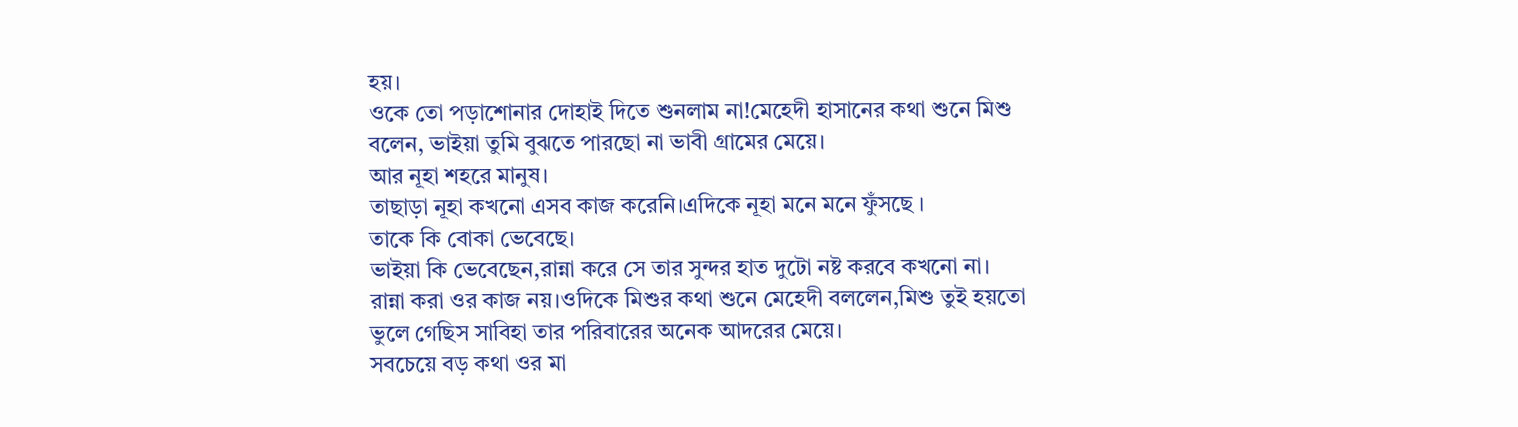হয়।
ওকে তো পড়াশোনার দোহাই দিতে শুনলাম না!মেহেদী হাসানের কথা শুনে মিশু বলেন, ভাইয়া তুমি বুঝতে পারছো না ভাবী গ্রামের মেয়ে।
আর নূহা শহরে মানুষ।
তাছাড়া নূহা কখনো এসব কাজ করেনি।এদিকে নূহা মনে মনে ফুঁসছে ।
তাকে কি বোকা ভেবেছে।
ভাইয়া কি ভেবেছেন,রান্না করে সে তার সুন্দর হাত দুটো নষ্ট করবে কখনো না।
রান্না করা ওর কাজ নয়।ওদিকে মিশুর কথা শুনে মেহেদী বললেন,মিশু তুই হয়তো ভুলে গেছিস সাবিহা তার পরিবারের অনেক আদরের মেয়ে।
সবচেয়ে বড় কথা ওর মা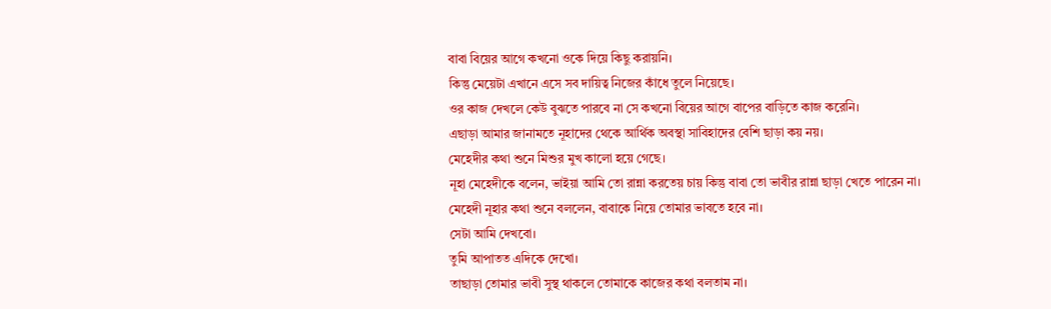বাবা বিয়ের আগে কখনো ওকে দিয়ে কিছু করায়নি।
কিন্তু মেয়েটা এখানে এসে সব দায়িত্ব নিজের কাঁধে তুলে নিয়েছে।
ওর কাজ দেখলে কেউ বুঝতে পারবে না সে কখনো বিয়ের আগে বাপের বাড়িতে কাজ করেনি।
এছাড়া আমার জানামতে নূহাদের থেকে আর্থিক অবস্থা সাবিহাদের বেশি ছাড়া কয় নয়।
মেহেদীর কথা শুনে মিশুর মুখ কালো হয়ে গেছে।
নূহা মেহেদীকে বলেন, ভাইয়া আমি তো রান্না করতেয় চায় কিন্তু বাবা তো ভাবীর রান্না ছাড়া খেতে পারেন না।
মেহেদী নূহার কথা শুনে বললেন, বাবাকে নিয়ে তোমার ভাবতে হবে না।
সেটা আমি দেখবো।
তুমি আপাতত এদিকে দেখো।
তাছাড়া তোমার ভাবী সুস্থ থাকলে তোমাকে কাজের কথা বলতাম না।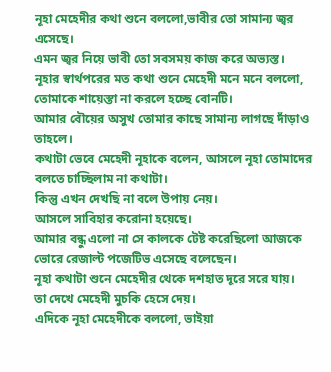নূহা মেহেদীর কথা শুনে বললো,ভাবীর তো সামান্য জ্বর এসেছে।
এমন জ্বর নিয়ে ভাবী তো সবসময় কাজ করে অভ্যস্ত।
নূহার স্বার্থপরের মত কথা শুনে মেহেদী মনে মনে বললো, তোমাকে শায়েস্তা না করলে হচ্ছে বোনটি।
আমার বৌয়ের অসুখ তোমার কাছে সামান্য লাগছে দাঁড়াও তাহলে।
কথাটা ভেবে মেহেদী নূহাকে বলেন, আসলে নূহা তোমাদের বলতে চাচ্ছিলাম না কথাটা।
কিন্তু এখন দেখছি না বলে উপায় নেয়।
আসলে সাবিহার করোনা হয়েছে।
আমার বন্ধু এলো না সে কালকে টেষ্ট করেছিলো আজকে ভোরে রেজাল্ট পজেটিভ এসেছে বলেছেন।
নূহা কথাটা শুনে মেহেদীর থেকে দশহাত দূরে সরে যায়।
তা দেখে মেহেদী মুচকি হেসে দেয়।
এদিকে নূহা মেহেদীকে বললো, ভাইয়া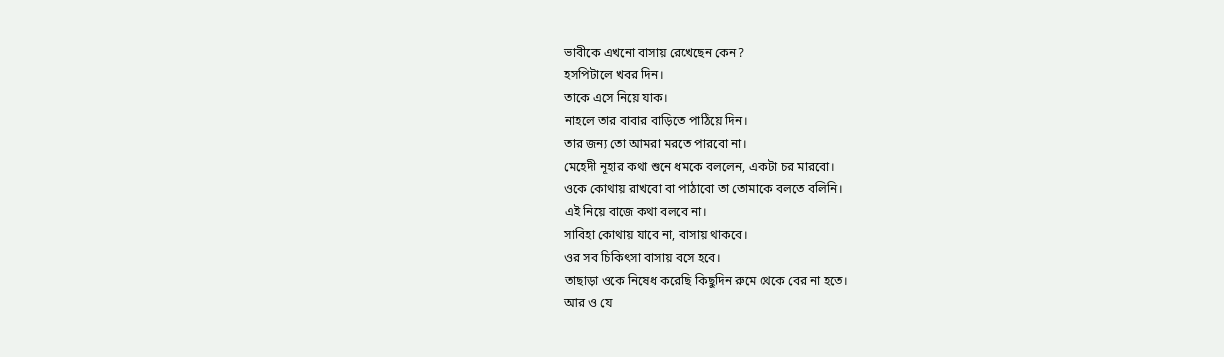ভাবীকে এখনো বাসায় রেখেছেন কেন?
হসপিটালে খবর দিন।
তাকে এসে নিয়ে যাক।
নাহলে তার বাবার বাড়িতে পাঠিয়ে দিন।
তার জন্য তো আমরা মরতে পারবো না।
মেহেদী নূহার কথা শুনে ধমকে বললেন, একটা চর মারবো।
ওকে কোথায় রাখবো বা পাঠাবো তা তোমাকে বলতে বলিনি।
এই নিয়ে বাজে কথা বলবে না।
সাবিহা কোথায় যাবে না, বাসায় থাকবে।
ওর সব চিকিৎসা বাসায় বসে হবে।
তাছাড়া ওকে নিষেধ করেছি কিছুদিন রুমে থেকে বের না হতে।
আর ও যে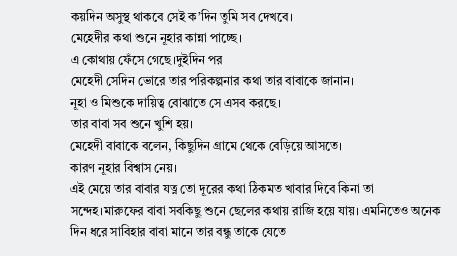কয়দিন অসুস্থ থাকবে সেই ক’দিন তুমি সব দেখবে।
মেহেদীর কথা শুনে নূহার কান্না পাচ্ছে।
এ কোথায় ফেঁসে গেছে।দুইদিন পর
মেহেদী সেদিন ভোরে তার পরিকল্পনার কথা তার বাবাকে জানান।
নূহা ও মিশুকে দায়িত্ব বোঝাতে সে এসব করছে।
তার বাবা সব শুনে খুশি হয়।
মেহেদী বাবাকে বলেন, কিছুদিন গ্রামে থেকে বেড়িয়ে আসতে।
কারণ নূহার বিশ্বাস নেয়।
এই মেয়ে তার বাবার যত্ন তো দূরের কথা ঠিকমত খাবার দিবে কিনা তা সন্দেহ।মারুফের বাবা সবকিছু শুনে ছেলের কথায় রাজি হয়ে যায়। এমনিতেও অনেক দিন ধরে সাবিহার বাবা মানে তার বন্ধু তাকে যেতে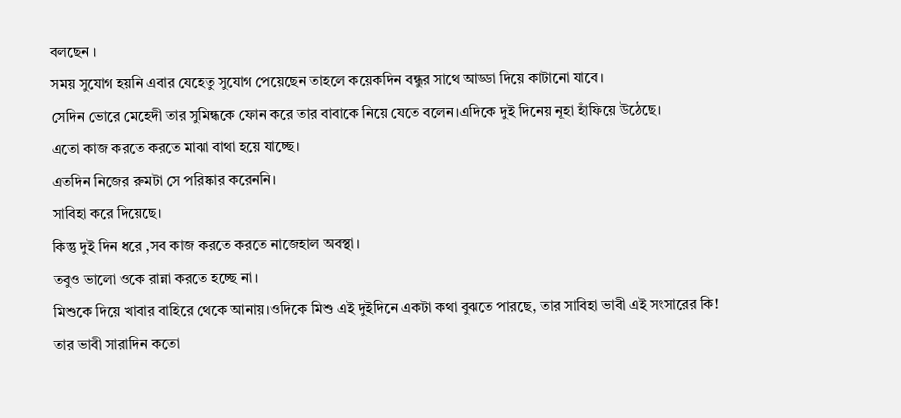বলছেন ।
সময় সুযোগ হয়নি এবার যেহেতু সুযোগ পেয়েছেন তাহলে কয়েকদিন বন্ধুর সাথে আড্ডা দিয়ে কাটানো যাবে।
সেদিন ভোরে মেহেদী তার সুমিন্ধকে ফোন করে তার বাবাকে নিয়ে যেতে বলেন।এদিকে দুই দিনেয় নূহা হাঁফিয়ে উঠেছে।
এতো কাজ করতে করতে মাঝা বাথা হয়ে যাচ্ছে।
এতদিন নিজের রুমটা সে পরিষ্কার করেননি।
সাবিহা করে দিয়েছে।
কিন্তু দুই দিন ধরে ,সব কাজ করতে করতে নাজেহাল অবস্থা।
তবুও ভালো ওকে রান্না করতে হচ্ছে না।
মিশুকে দিয়ে খাবার বাহিরে থেকে আনায়।ওদিকে মিশু এই দুইদিনে একটা কথা বুঝতে পারছে, তার সাবিহা ভাবী এই সংসারের কি!
তার ভাবী সারাদিন কতো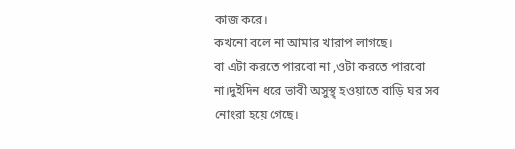কাজ করে।
কখনো বলে না আমার খারাপ লাগছে।
বা এটা করতে পারবো না ,ওটা করতে পারবো না।দুইদিন ধরে ভাবী অসুস্থ্ হওয়াতে বাড়ি ঘর সব নোংরা হয়ে গেছে।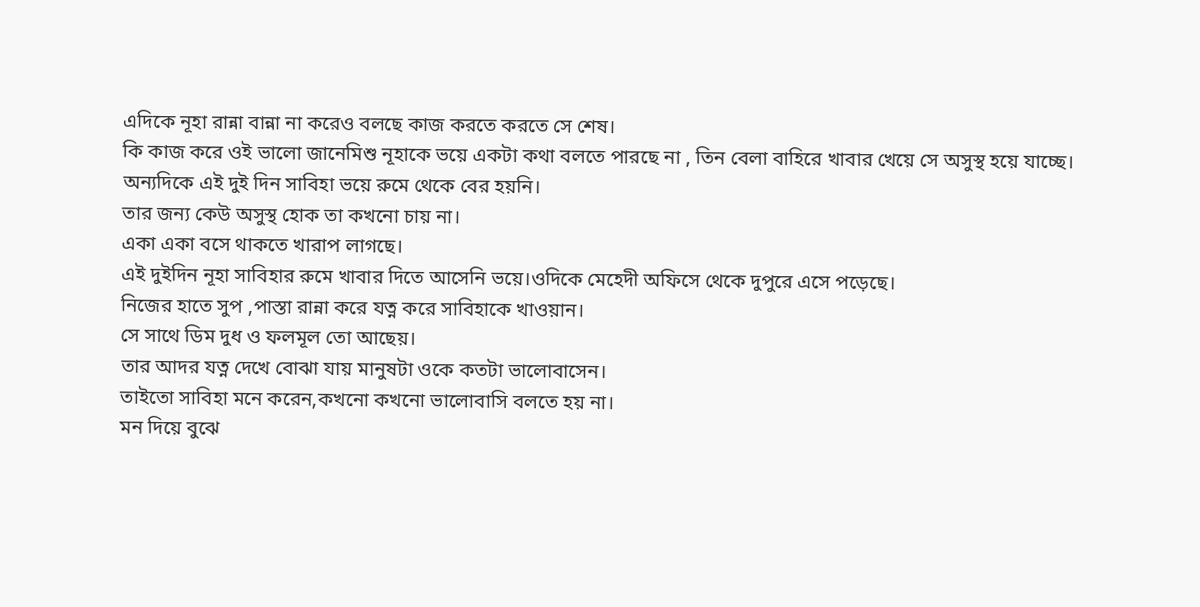এদিকে নূহা রান্না বান্না না করেও বলছে কাজ করতে করতে সে শেষ।
কি কাজ করে ওই ভালো জানেমিশু নূহাকে ভয়ে একটা কথা বলতে পারছে না , তিন বেলা বাহিরে খাবার খেয়ে সে অসুস্থ হয়ে যাচ্ছে।
অন্যদিকে এই দুই দিন সাবিহা ভয়ে রুমে থেকে বের হয়নি।
তার জন্য কেউ অসুস্থ হোক তা কখনো চায় না।
একা একা বসে থাকতে খারাপ লাগছে।
এই দুইদিন নূহা সাবিহার রুমে খাবার দিতে আসেনি ভয়ে।ওদিকে মেহেদী অফিসে থেকে দুপুরে এসে পড়েছে।
নিজের হাতে সুপ ,পাস্তা রান্না করে যত্ন করে সাবিহাকে খাওয়ান।
সে সাথে ডিম দুধ ও ফলমূল তো আছেয়।
তার আদর যত্ন দেখে বোঝা যায় মানুষটা ওকে কতটা ভালোবাসেন।
তাইতো সাবিহা মনে করেন,কখনো কখনো ভালোবাসি বলতে হয় না।
মন দিয়ে বুঝে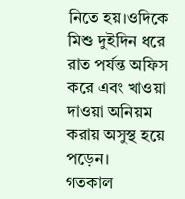নিতে হয়।ওদিকে মিশু দুইদিন ধরে রাত পর্যন্ত অফিস করে এবং খাওয়া দাওয়া অনিয়ম করায় অসুস্থ হয়ে পড়েন।
গতকাল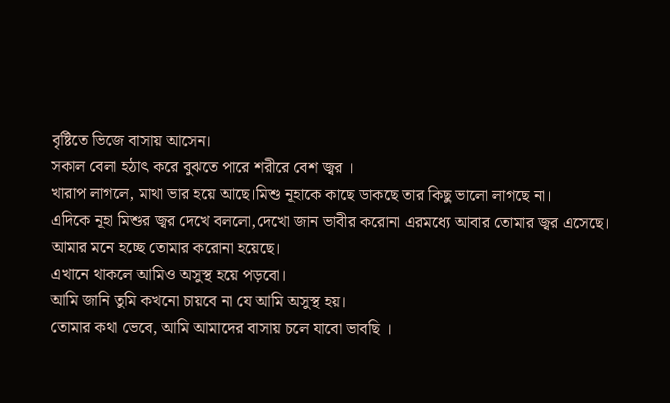বৃষ্টিতে ভিজে বাসায় আসেন।
সকাল বেলা হঠাৎ করে বুঝতে পারে শরীরে বেশ জ্বর ।
খারাপ লাগলে, মাথা ভার হয়ে আছে।মিশু নূহাকে কাছে ডাকছে তার কিছু ভালো লাগছে না।
এদিকে নূহা মিশুর জ্বর দেখে বললো,দেখো জান ভাবীর করোনা এরমধ্যে আবার তোমার জ্বর এসেছে।
আমার মনে হচ্ছে তোমার করোনা হয়েছে।
এখানে থাকলে আমিও অসুস্থ হয়ে পড়বো।
আমি জানি তুমি কখনো চায়বে না যে আমি অসুস্থ হয়।
তোমার কথা ভেবে, আমি আমাদের বাসায় চলে যাবো ভাবছি ।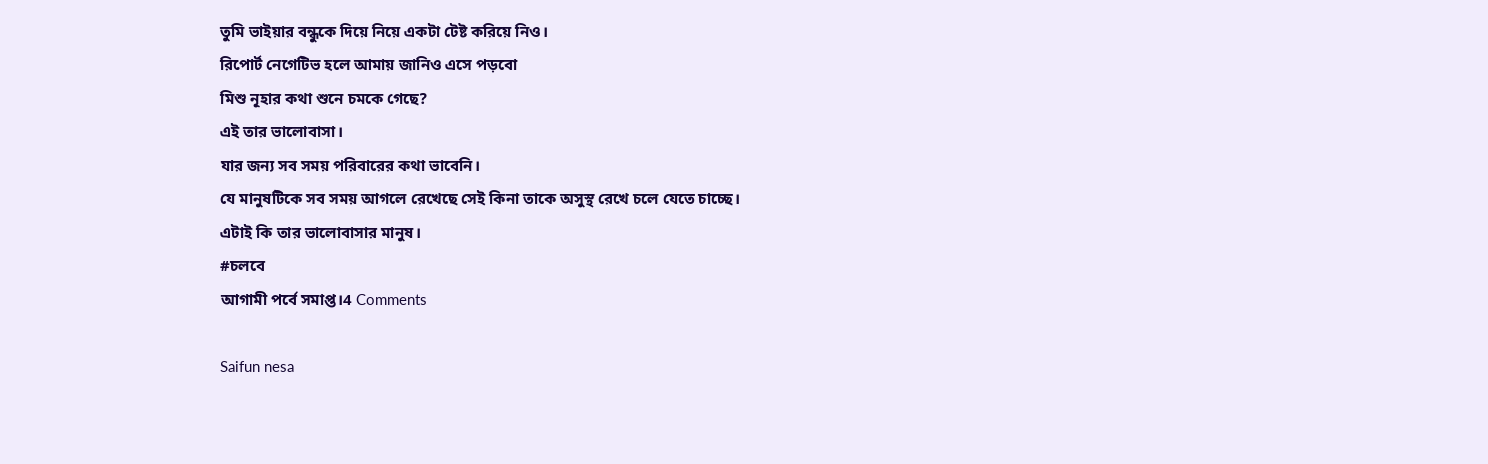তুমি ভাইয়ার বন্ধুকে দিয়ে নিয়ে একটা টেষ্ট করিয়ে নিও।
রিপোর্ট নেগেটিভ হলে আমায় জানিও এসে পড়বো
মিশু নূহার কথা শুনে চমকে গেছে?
এই তার ভালোবাসা।
যার জন্য সব সময় পরিবারের কথা ভাবেনি।
যে মানুষটিকে সব সময় আগলে রেখেছে সেই কিনা তাকে অসুস্থ রেখে চলে যেতে চাচ্ছে।
এটাই কি তার ভালোবাসার মানুষ।
#চলবে
আগামী পর্বে সমাপ্ত।4 Comments

Saifun nesa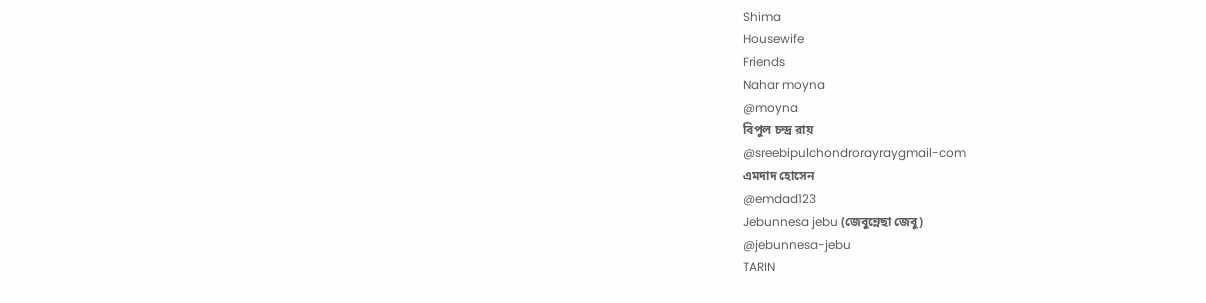Shima
Housewife
Friends
Nahar moyna
@moyna
বিপুল চন্দ্র রায়
@sreebipulchondrorayraygmail-com
এমদাদ হোসেন
@emdad123
Jebunnesa jebu (জেবুন্নেছা জেবু)
@jebunnesa-jebu
TARIN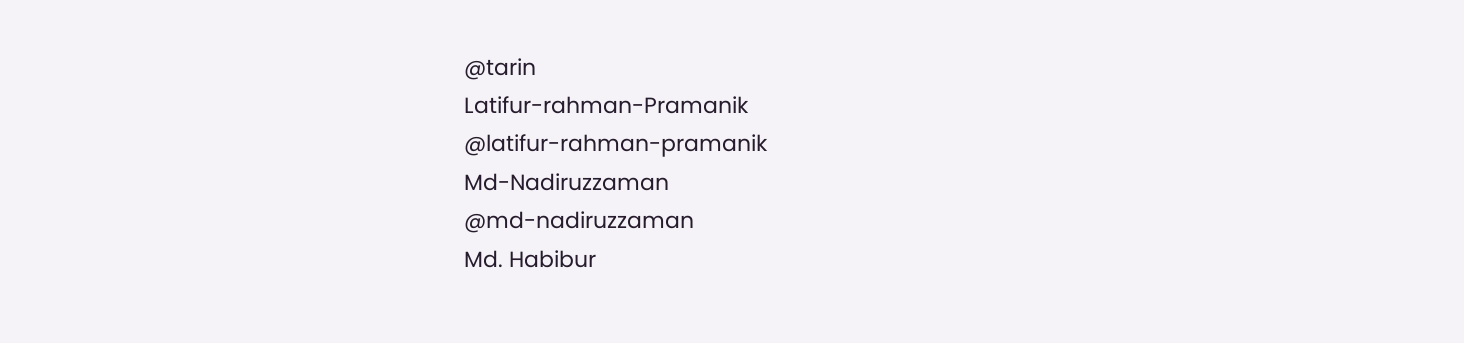@tarin
Latifur-rahman-Pramanik
@latifur-rahman-pramanik
Md-Nadiruzzaman
@md-nadiruzzaman
Md. Habibur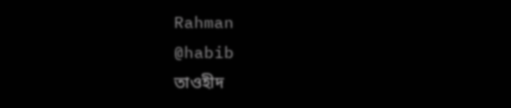Rahman
@habib
তাওহীদ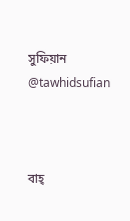সুফিয়ান
@tawhidsufian



বাহ্